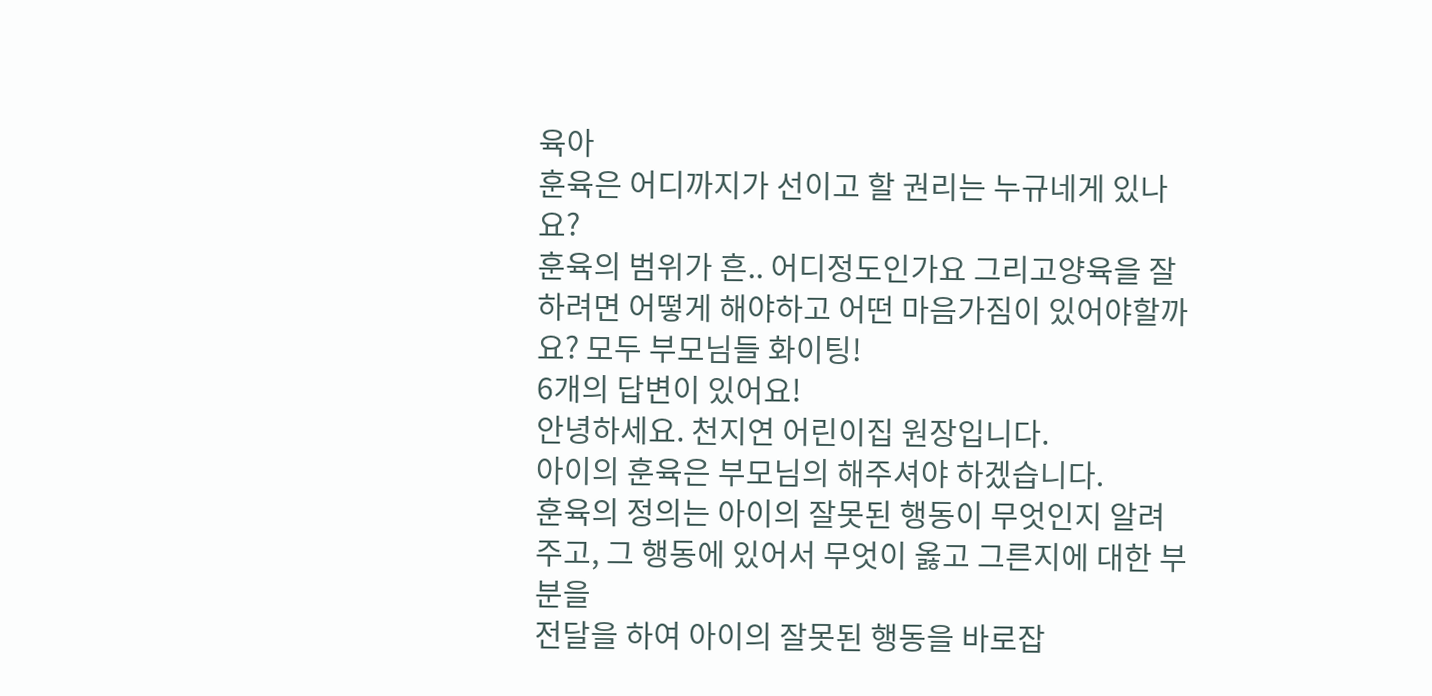육아
훈육은 어디까지가 선이고 할 권리는 누규네게 있나요?
훈육의 범위가 흔.. 어디정도인가요 그리고양육을 잘하려면 어떻게 해야하고 어떤 마음가짐이 있어야할까요? 모두 부모님들 화이팅!
6개의 답변이 있어요!
안녕하세요. 천지연 어린이집 원장입니다.
아이의 훈육은 부모님의 해주셔야 하겠습니다.
훈육의 정의는 아이의 잘못된 행동이 무엇인지 알려주고, 그 행동에 있어서 무엇이 옳고 그른지에 대한 부분을
전달을 하여 아이의 잘못된 행동을 바로잡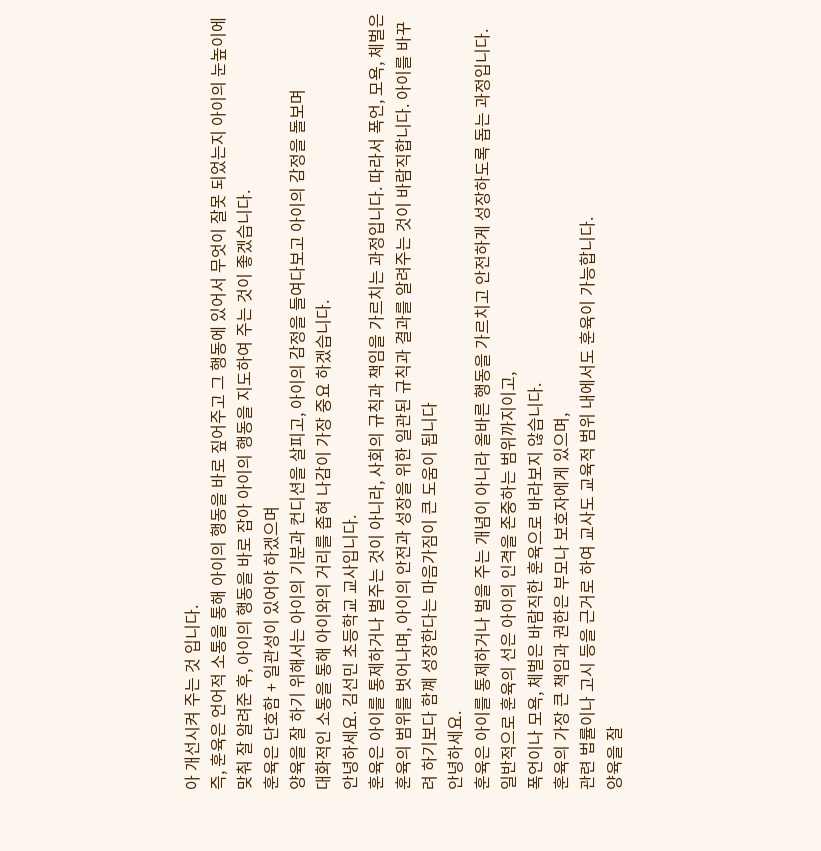아 개선시켜 주는 것 입니다.
즉, 훈육은 언어적 소통을 통해 아이의 행동을 바로 짚어주고 그 행동에 있어서 무엇이 잘못 되었는지 아이의 눈높이에
맞춰 잘 알려준 후, 아이의 행동을 바로 잡아 아이의 행동을 지도하여 주는 것이 좋겠습니다.
훈육은 단호함 + 일관성이 있어야 하겠으며
양육을 잘 하기 위해서는 아이의 기분과 컨디션을 살피고, 아이의 감정을 들여다보고 아이의 감정을 돌보며
대화적인 소통을 통해 아이와의 거리를 좁혀 나감이 가장 중요 하겠습니다.
안녕하세요. 김선민 초등학교 교사입니다.
훈육은 아이를 통제하거나 벌주는 것이 아니라, 사회의 규칙과 책임을 가르치는 과정입니다. 따라서 폭언, 모욕, 체벌은 훈육의 범위를 벗어나며, 아이의 안전과 성장을 위한 일관된 규칙과 결과를 알려주는 것이 바람직합니다. 아이를 바꾸려 하기보다 함꼐 성장한다는 마음가짐이 큰 도움이 됩니다
안녕하세요.
훈육은 아이를 통제하거나 벌을 주는 개념이 아니라 올바른 행동을 가르치고 안전하게 성장하도록 돕는 과정입니다.
일반적으로 훈육의 선은 아이의 인격을 존중하는 범위까지이고,
폭언이나 모욕, 체벌은 바람직한 훈육으로 바라보지 않습니다.
훈육의 가장 큰 책임과 권한은 부모나 보호자에게 있으며,
관련 법률이나 고시 등을 근거로 하여 교사도 교육적 범위 내에서도 훈육이 가능합니다.
양육을 잘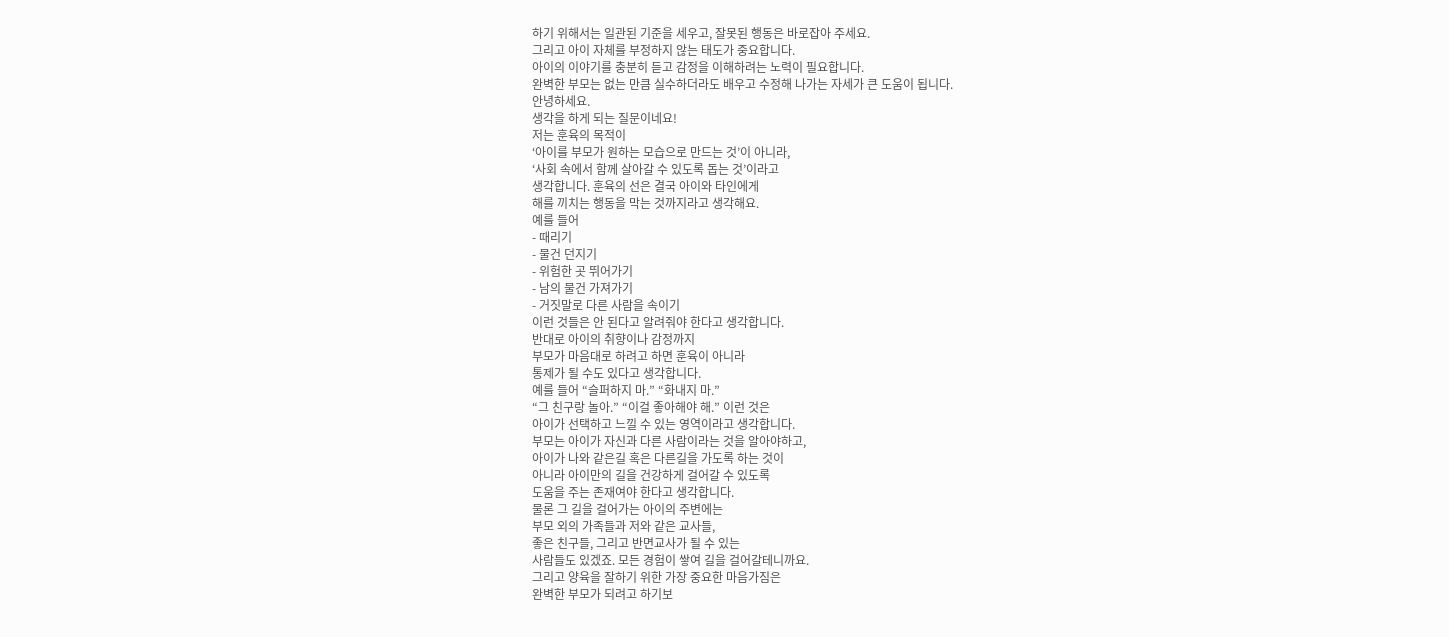하기 위해서는 일관된 기준을 세우고, 잘못된 행동은 바로잡아 주세요.
그리고 아이 자체를 부정하지 않는 태도가 중요합니다.
아이의 이야기를 충분히 듣고 감정을 이해하려는 노력이 필요합니다.
완벽한 부모는 없는 만큼 실수하더라도 배우고 수정해 나가는 자세가 큰 도움이 됩니다.
안녕하세요.
생각을 하게 되는 질문이네요!
저는 훈육의 목적이
‘아이를 부모가 원하는 모습으로 만드는 것’이 아니라,
‘사회 속에서 함께 살아갈 수 있도록 돕는 것’이라고
생각합니다. 훈육의 선은 결국 아이와 타인에게
해를 끼치는 행동을 막는 것까지라고 생각해요.
예를 들어
- 때리기
- 물건 던지기
- 위험한 곳 뛰어가기
- 남의 물건 가져가기
- 거짓말로 다른 사람을 속이기
이런 것들은 안 된다고 알려줘야 한다고 생각합니다.
반대로 아이의 취향이나 감정까지
부모가 마음대로 하려고 하면 훈육이 아니라
통제가 될 수도 있다고 생각합니다.
예를 들어 “슬퍼하지 마.” “화내지 마.”
“그 친구랑 놀아.” “이걸 좋아해야 해.” 이런 것은
아이가 선택하고 느낄 수 있는 영역이라고 생각합니다.
부모는 아이가 자신과 다른 사람이라는 것을 알아야하고,
아이가 나와 같은길 혹은 다른길을 가도록 하는 것이
아니라 아이만의 길을 건강하게 걸어갈 수 있도록
도움을 주는 존재여야 한다고 생각합니다.
물론 그 길을 걸어가는 아이의 주변에는
부모 외의 가족들과 저와 같은 교사들,
좋은 친구들, 그리고 반면교사가 될 수 있는
사람들도 있겠죠. 모든 경험이 쌓여 길을 걸어갈테니까요.
그리고 양육을 잘하기 위한 가장 중요한 마음가짐은
완벽한 부모가 되려고 하기보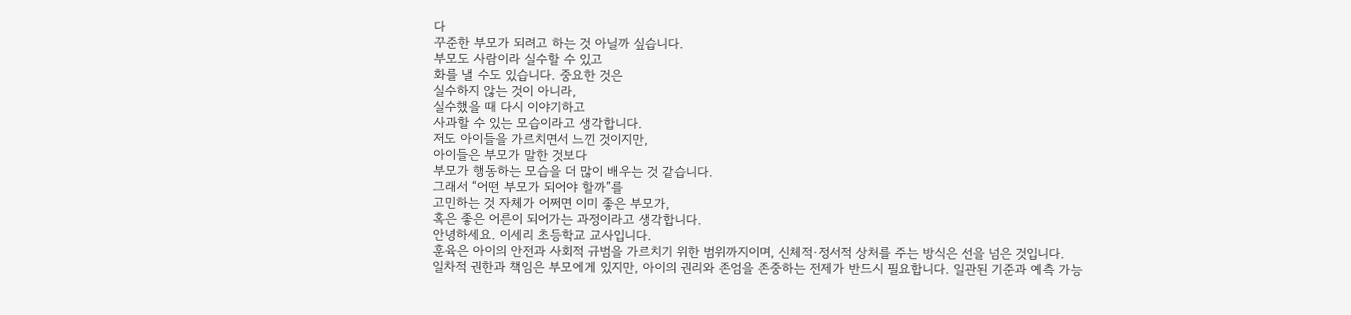다
꾸준한 부모가 되려고 하는 것 아닐까 싶습니다.
부모도 사람이라 실수할 수 있고
화를 낼 수도 있습니다. 중요한 것은
실수하지 않는 것이 아니라,
실수했을 때 다시 이야기하고
사과할 수 있는 모습이라고 생각합니다.
저도 아이들을 가르치면서 느낀 것이지만,
아이들은 부모가 말한 것보다
부모가 행동하는 모습을 더 많이 배우는 것 같습니다.
그래서 “어떤 부모가 되어야 할까”를
고민하는 것 자체가 어쩌면 이미 좋은 부모가,
혹은 좋은 어른이 되어가는 과정이라고 생각합니다.
안녕하세요. 이세리 초등학교 교사입니다.
훈육은 아이의 안전과 사회적 규범을 가르치기 위한 범위까지이며, 신체적·정서적 상처를 주는 방식은 선을 넘은 것입니다.
일차적 권한과 책임은 부모에게 있지만, 아이의 권리와 존엄을 존중하는 전제가 반드시 필요합니다. 일관된 기준과 예측 가능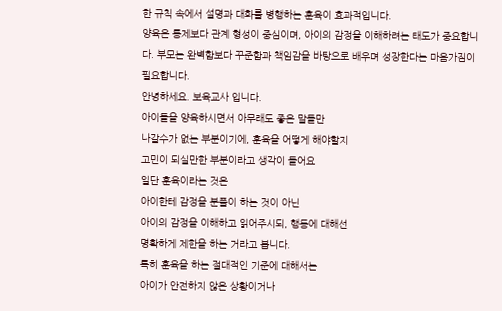한 규칙 속에서 설명과 대화를 병행하는 훈육이 효과적입니다.
양육은 통제보다 관계 형성이 중심이며, 아이의 감정을 이해하려는 태도가 중요합니다. 부모는 완벽함보다 꾸준함과 책임감을 바탕으로 배우며 성장한다는 마음가짐이 필요합니다.
안녕하세요. 보육교사 입니다.
아이들을 양육하시면서 아무래도 좋은 말들만
나갈수가 없는 부분이기에, 훈육을 어떻게 해야할지
고민이 되실만한 부분이라고 생각이 들어요
일단 훈육이라는 것은
아이한테 감정을 분풀이 하는 것이 아닌
아이의 감정을 이해하고 읽어주시되, 행동에 대해선
명확하게 제한을 하는 거라고 봅니다.
특히 훈육을 하는 절대적인 기준에 대해서는
아이가 안전하지 않은 상황이거나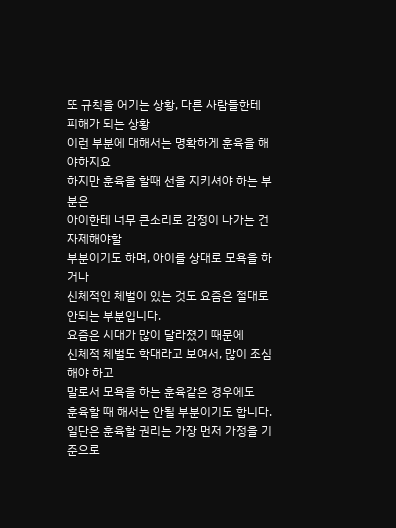또 규칙을 어기는 상황, 다른 사람들한테 피해가 되는 상황
이런 부분에 대해서는 명확하게 훈육을 해야하지요
하지만 훈육을 할때 선을 지키셔야 하는 부분은
아이한테 너무 큰소리로 감정이 나가는 건 자제해야할
부분이기도 하며, 아이를 상대로 모욕을 하거나
신체적인 체벌이 있는 것도 요즘은 절대로 안되는 부분입니다.
요즘은 시대가 많이 달라졌기 때문에
신체적 체벌도 학대라고 보여서, 많이 조심해야 하고
말로서 모욕을 하는 훈육같은 경우에도
훈육할 때 해서는 안될 부분이기도 합니다.
일단은 훈육할 권리는 가장 먼저 가정을 기준으로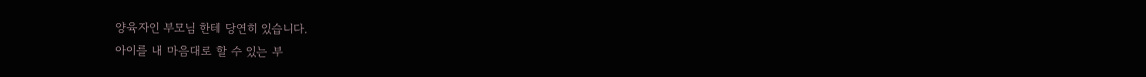양육자인 부모님 한테 당연히 있습니다.
아이를 내 마음대로 할 수 있는 부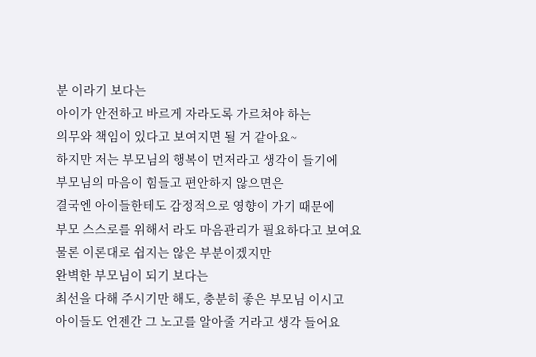분 이라기 보다는
아이가 안전하고 바르게 자라도록 가르쳐야 하는
의무와 책임이 있다고 보여지면 될 거 같아요~
하지만 저는 부모님의 행복이 먼저라고 생각이 들기에
부모님의 마음이 힘들고 편안하지 않으면은
결국엔 아이들한테도 감정적으로 영향이 가기 때문에
부모 스스로를 위해서 라도 마음관리가 필요하다고 보여요
물론 이론대로 쉽지는 않은 부분이겠지만
완벽한 부모님이 되기 보다는
최선을 다해 주시기만 해도, 충분히 좋은 부모님 이시고
아이들도 언젠간 그 노고를 알아줄 거라고 생각 들어요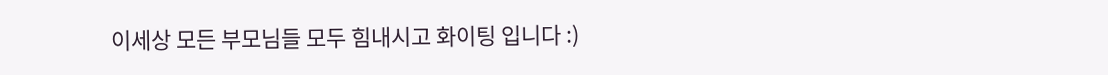이세상 모든 부모님들 모두 힘내시고 화이팅 입니다 :)